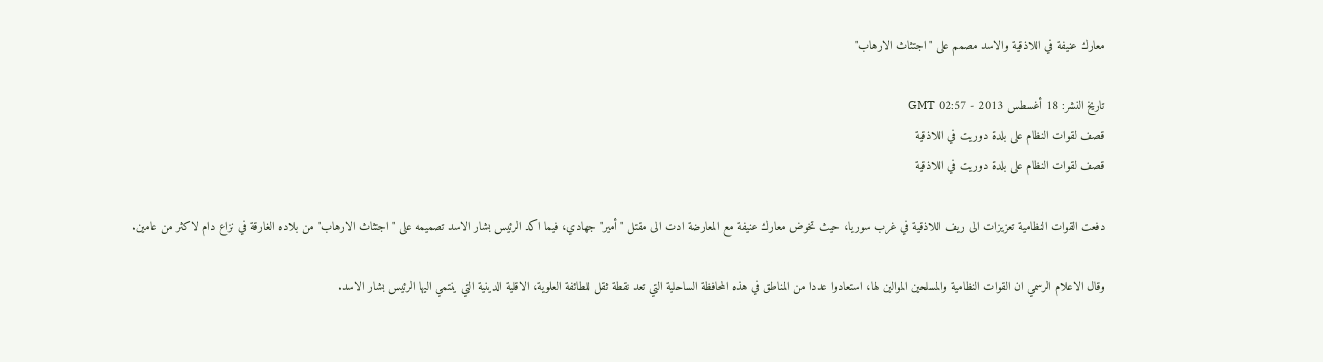معارك عنيفة في اللاذقية والاسد مصمم على "اجتثاث الارهاب"

تاريخ النشر: 18 أغسطس 2013 - 02:57 GMT
قصف لقوات النظام على بلدة دوريت في اللاذقية
قصف لقوات النظام على بلدة دوريت في اللاذقية

دفعت القوات النظامية تعزيزات الى ريف اللاذقية في غرب سوريا، حيث تخوض معارك عنيفة مع المعارضة ادت الى مقتل "أمير" جهادي، فيما اكد الرئيس بشار الاسد تصميمه على "اجتثاث الارهاب" من بلاده الغارقة في نزاع دام لاكثر من عامين.

وقال الاعلام الرسمي ان القوات النظامية والمسلحين الموالين لها، استعادوا عددا من المناطق في هذه المحافظة الساحلية التي تعد نقطة ثقل للطائفة العلوية، الاقلية الدينية التي ينتمي اليها الرئيس بشار الاسد.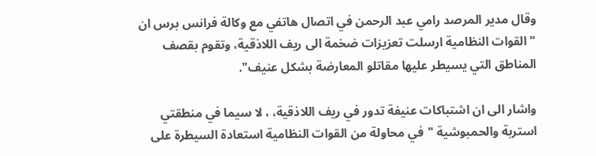وقال مدير المرصد رامي عبد الرحمن في اتصال هاتفي مع وكالة فرانس برس ان "القوات النظامية ارسلت تعزيزات ضخمة الى ريف اللاذقية، وتقوم بقصف المناطق التي يسيطر عليها مقاتلو المعارضة بشكل عنيف".

واشار الى ان اشتباكات عنيفة تدور في ريف اللاذقية، ، لا سيما في منطقتي استربة والحمبوشية "في محاولة من القوات النظامية استعادة السيطرة على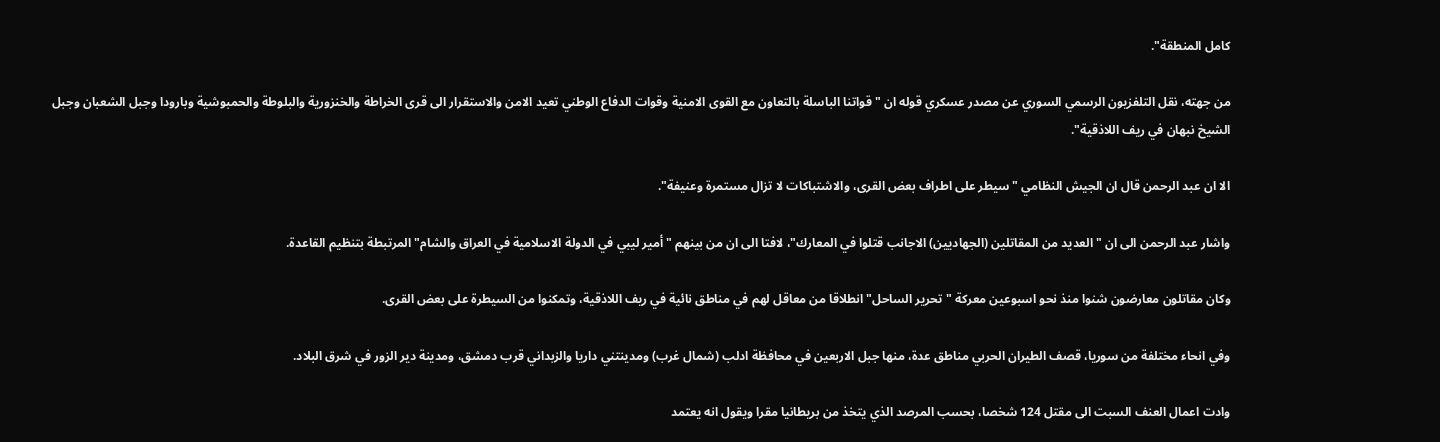كامل المنطقة".

من جهته، نقل التلفزيون الرسمي السوري عن مصدر عسكري قوله ان "قواتنا الباسلة بالتعاون مع القوى الامنية وقوات الدفاع الوطني تعيد الامن والاستقرار الى قرى الخراطة والخنزورية والبلوطة والحمبوشية وبارودا وجبل الشعبان وجبل الشيخ نبهان في ريف اللاذقية".

الا ان عبد الرحمن قال ان الجيش النظامي "سيطر على اطراف بعض القرى، والاشتباكات لا تزال مستمرة وعنيفة".

واشار عبد الرحمن الى ان "العديد من المقاتلين (الجهاديين) الاجانب قتلوا في المعارك"، لافتا الى ان من بينهم "أمير ليبي في الدولة الاسلامية في العراق والشام" المرتبطة بتنظيم القاعدة.

وكان مقاتلون معارضون شنوا منذ نحو اسبوعين معركة "تحرير الساحل" انطلاقا من معاقل لهم في مناطق نائية في ريف اللاذقية، وتمكنوا من السيطرة على بعض القرى.

وفي انحاء مختلفة من سوريا، قصف الطيران الحربي مناطق عدة، منها جبل الاربعين في محافظة ادلب (شمال غرب) ومدينتني داريا والزبداني قرب دمشق، ومدينة دير الزور في شرق البلاد.

وادت اعمال العنف السبت الى مقتل 124 شخصا، بحسب المرصد الذي يتخذ من بريطانيا مقرا ويقول انه يعتمد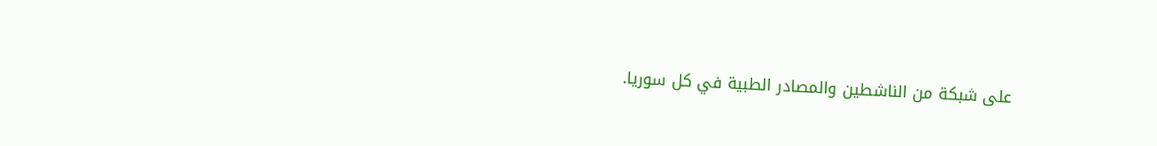على شبكة من الناشطين والمصادر الطبية في كل سوريا.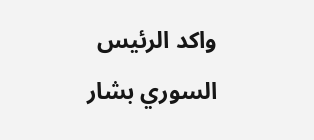واكد الرئيس السوري بشار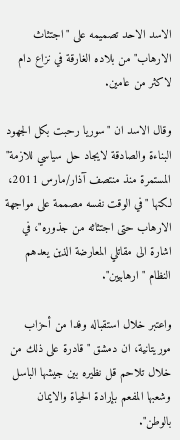الاسد الاحد تصميمه على "اجتثاث الارهاب" من بلاده الغارقة في نزاع دام لاكثر من عامين.

وقال الاسد ان "سوريا رحبت بكل الجهود البناءة والصادقة لايجاد حل سياسي للازمة" المستمرة منذ منتصف آذار/مارس 2011، لكنها "في الوقت نفسه مصممة على مواجهة الارهاب حتى اجتثاثه من جذوره"، في اشارة الى مقاتلي المعارضة الذين يعدهم النظام "ارهابيين".

واعتبر خلال استقباله وفدا من أحزاب موريتانية، ان دمشق "قادرة على ذلك من خلال تلاحم قل نظيره بين جيشها الباسل وشعبها المفعم بإرادة الحياة والايمان بالوطن".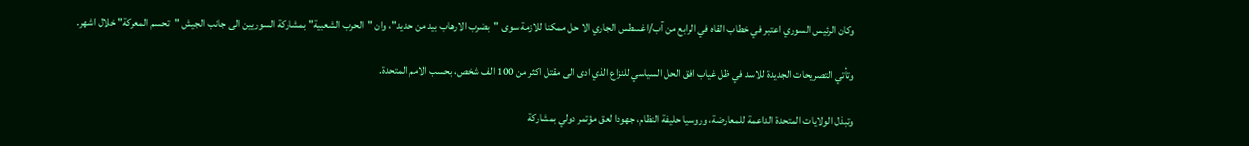وكان الرئيس السوري اعتبر في خطاب القاه في الرابع من آب/اغسطس الجاري الا حل ممكنا للازمة سوى "بضرب الارهاب بيد من حديد"، وان "الحرب الشعبية" بمشاركة السوريين الى جانب الجيش "تحسم المعركة" خلال اشهر.

وتأتي التصريحات الجديدة للاسد في ظل غياب افق الحل السياسي للنزاع الذي ادى الى مقتل اكثر من 100 الف شخص، بحسب الامم المتحدة.

وتبذل الولايات المتحدة الداعمة للمعارضة، وروسيا حليفة النظام، جهودا لعق مؤتمر دولي بمشاركة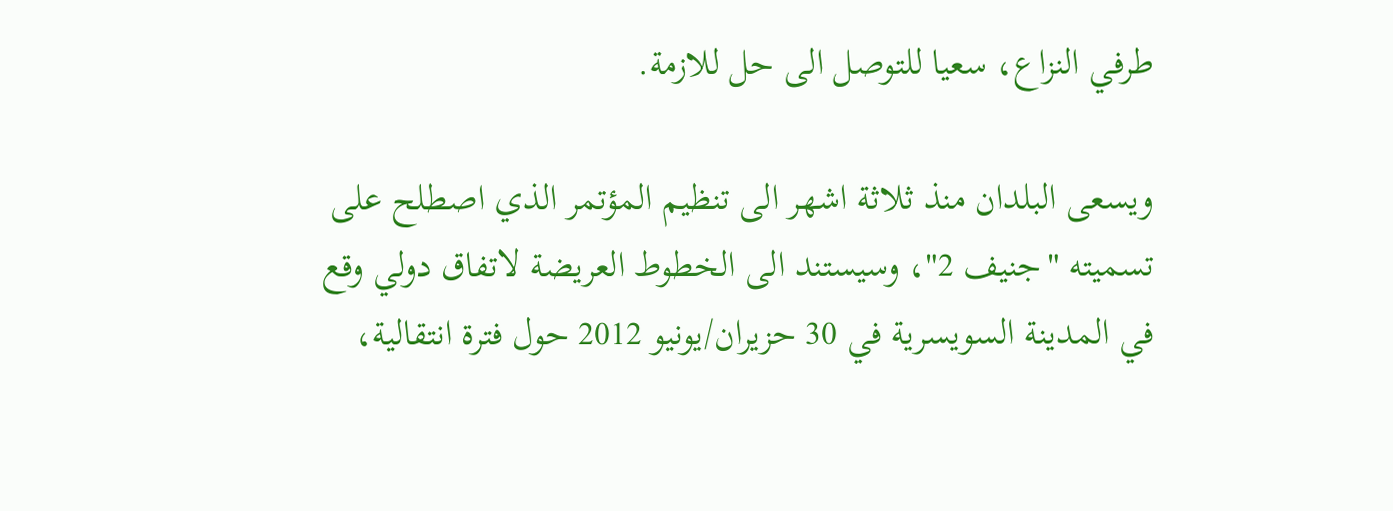طرفي النزاع، سعيا للتوصل الى حل للازمة.

ويسعى البلدان منذ ثلاثة اشهر الى تنظيم المؤتمر الذي اصطلح على تسميته "جنيف 2"، وسيستند الى الخطوط العريضة لاتفاق دولي وقع في المدينة السويسرية في 30 حزيران/يونيو 2012 حول فترة انتقالية،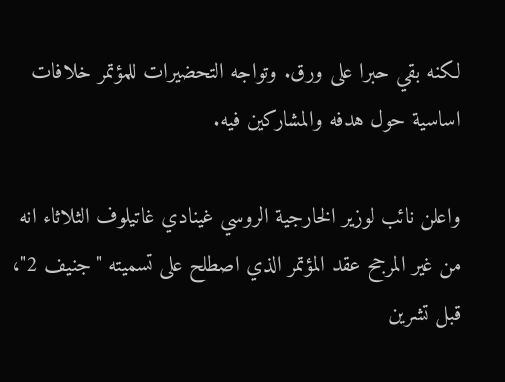لكنه بقي حبرا على ورق. وتواجه التحضيرات للمؤتمر خلافات اساسية حول هدفه والمشاركين فيه.

واعلن نائب لوزير الخارجية الروسي غينادي غاتيلوف الثلاثاء انه من غير المرجح عقد المؤتمر الذي اصطلح على تسميته "جنيف 2"، قبل تشرين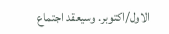الاول/اكتوبر. وسيعقد اجتماع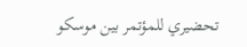تحضيري للمؤتمر بين موسكو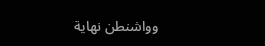وواشنطن نهاية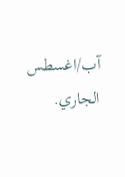آب/اغسطس الجاري.